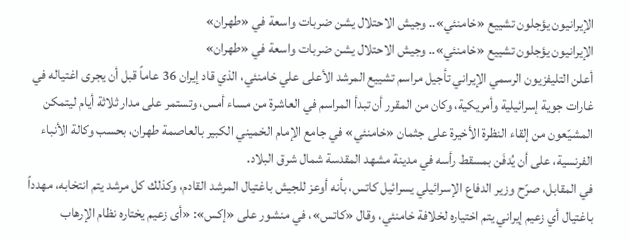الإيرانيون يؤجلون تشييع «خامنئي».. وجيش الاحتلال يشن ضربات واسعة في «طهران»
الإيرانيون يؤجلون تشييع «خامنئي».. وجيش الاحتلال يشن ضربات واسعة في «طهران»
أعلن التليفزيون الرسمي الإيراني تأجيل مراسم تشييع المرشد الأعلى علي خامنئي، الذي قاد إيران 36 عاماً قبل أن يجرى اغتياله في غارات جوية إسرائيلية وأمريكية، وكان من المقرر أن تبدأ المراسم في العاشرة من مساء أمس، وتستمر على مدار ثلاثة أيام ليتمكن المشيّعون من إلقاء النظرة الأخيرة على جثمان «خامنئي» في جامع الإمام الخميني الكبير بالعاصمة طهران، بحسب وكالة الأنباء الفرنسية، على أن يُدفَن بمسقط رأسه في مدينة مشهد المقدسة شمال شرق البلاد.
في المقابل، صرّح وزير الدفاع الإسرائيلي يسرائيل كاتس، بأنه أوعز للجيش باغتيال المرشد القادم، وكذلك كل مرشد يتم انتخابه، مهدداً باغتيال أي زعيم إيراني يتم اختياره لخلافة خامنئي، وقال «كاتس»، في منشور على «إكس»: «أى زعيم يختاره نظام الإرهاب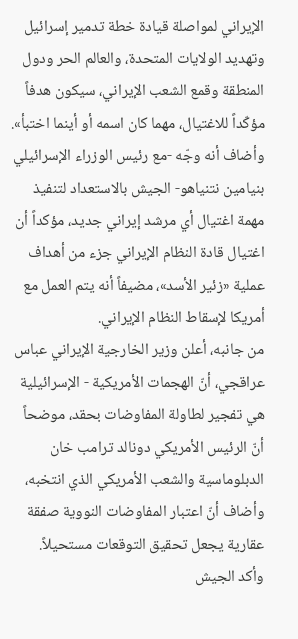الإيراني لمواصلة قيادة خطة تدمير إسرائيل وتهديد الولايات المتحدة، والعالم الحر ودول المنطقة وقمع الشعب الإيراني، سيكون هدفاً مؤكّداً للاغتيال، مهما كان اسمه أو أينما اختبأ». وأضاف أنه وجّه -مع رئيس الوزراء الإسرائيلي بنيامين نتنياهو- الجيش بالاستعداد لتنفيذ مهمة اغتيال أي مرشد إيراني جديد، مؤكداً أن اغتيال قادة النظام الإيراني جزء من أهداف عملية «زئير الأسد»، مضيفاً أنه يتم العمل مع أمريكا لإسقاط النظام الإيراني.
من جانبه، أعلن وزير الخارجية الإيراني عباس عراقجي، أنّ الهجمات الأمريكية - الإسرائيلية هي تفجير لطاولة المفاوضات بحقد، موضحاً أنّ الرئيس الأمريكي دونالد ترامب خان الدبلوماسية والشعب الأمريكي الذي انتخبه، وأضاف أنّ اعتبار المفاوضات النووية صفقة عقارية يجعل تحقيق التوقعات مستحيلاً.
وأكد الجيش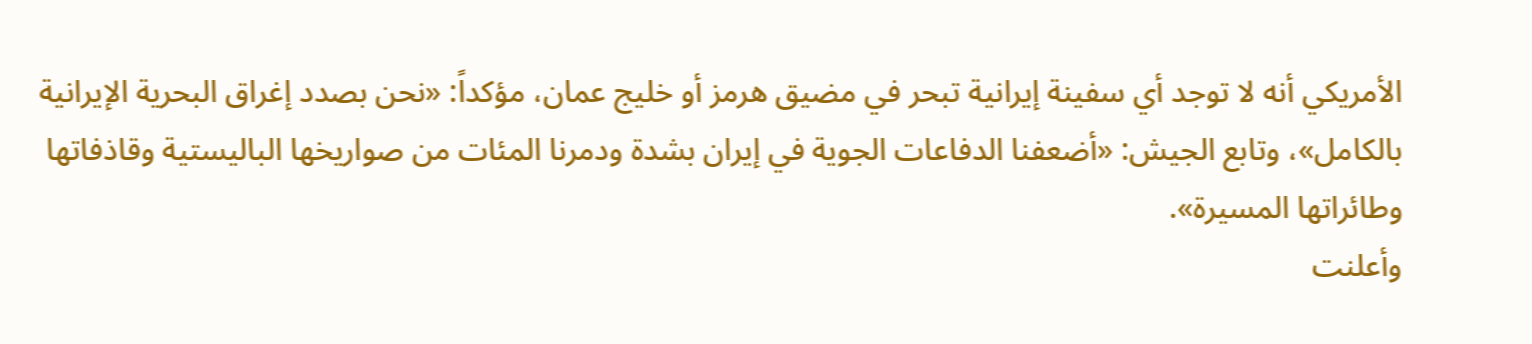الأمريكي أنه لا توجد أي سفينة إيرانية تبحر في مضيق هرمز أو خليج عمان، مؤكداً: «نحن بصدد إغراق البحرية الإيرانية بالكامل»، وتابع الجيش: «أضعفنا الدفاعات الجوية في إيران بشدة ودمرنا المئات من صواريخها الباليستية وقاذفاتها وطائراتها المسيرة».
وأعلنت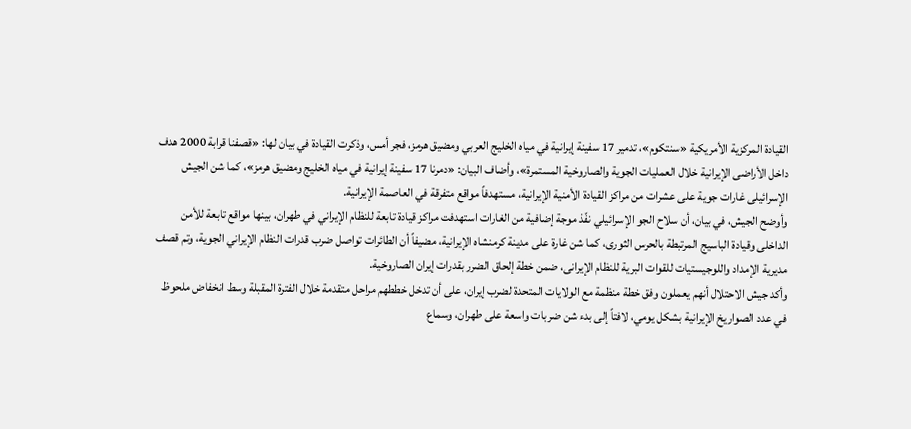القيادة المركزية الأمريكية «سنتكوم»، تدمير 17 سفينة إيرانية في مياه الخليج العربي ومضيق هرمز، فجر أمس، وذكرت القيادة في بيان لها: «قصفنا قرابة 2000 هدف داخل الأراضى الإيرانية خلال العمليات الجوية والصاروخية المستمرة»، وأضاف البيان: «دمرنا 17 سفينة إيرانية في مياه الخليج ومضيق هرمز»، كما شن الجيش الإسرائيلى غارات جوية على عشرات من مراكز القيادة الأمنية الإيرانية، مستهدفاً مواقع متفرقة في العاصمة الإيرانية.
وأوضح الجيش، في بيان، أن سلاح الجو الإسرائيلي نفّذ موجة إضافية من الغارات استهدفت مراكز قيادة تابعة للنظام الإيراني في طهران، بينها مواقع تابعة للأمن الداخلى وقيادة الباسيج المرتبطة بالحرس الثورى، كما شن غارة على مدينة كرمنشاه الإيرانية، مضيفاً أن الطائرات تواصل ضرب قدرات النظام الإيراني الجوية، وتم قصف مديرية الإمداد واللوجيستيات للقوات البرية للنظام الإيرانى، ضمن خطة إلحاق الضرر بقدرات إيران الصاروخية.
وأكد جيش الاحتلال أنهم يعملون وفق خطة منظمة مع الولايات المتحدة لضرب إيران، على أن تدخل خططهم مراحل متقدمة خلال الفترة المقبلة وسط انخفاض ملحوظ في عدد الصواريخ الإيرانية بشكل يومي، لافتاً إلى بدء شن ضربات واسعة على طهران، وسماع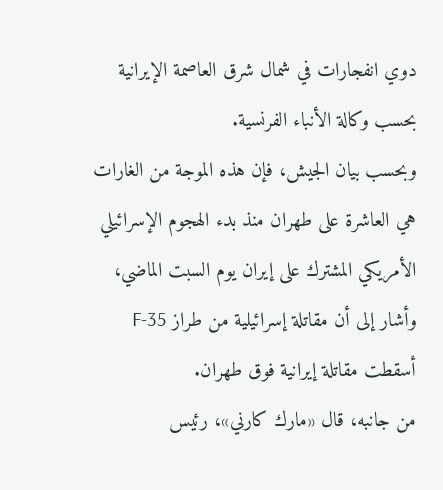دوي انفجارات في شمال شرق العاصمة الإيرانية بحسب وكالة الأنباء الفرنسية.
وبحسب بيان الجيش، فإن هذه الموجة من الغارات هي العاشرة على طهران منذ بدء الهجوم الإسرائيلي الأمريكي المشترك على إيران يوم السبت الماضي، وأشار إلى أن مقاتلة إسرائيلية من طراز F-35 أسقطت مقاتلة إيرانية فوق طهران.
من جانبه، قال «مارك كارني»، رئيس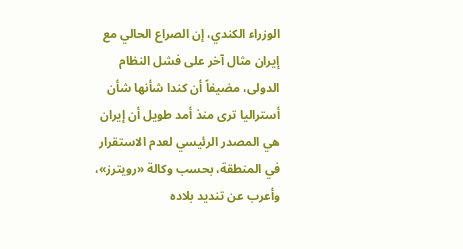الوزراء الكندي، إن الصراع الحالي مع إيران مثال آخر على فشل النظام الدولى، مضيفاً أن كندا شأنها شأن أستراليا ترى منذ أمد طويل أن إيران هي المصدر الرئيسي لعدم الاستقرار في المنطقة، بحسب وكالة «رويترز»، وأعرب عن تنديد بلاده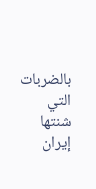بالضربات التي شنتها إيران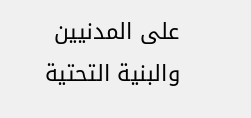على المدنيين والبنية التحتية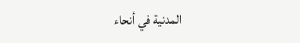المدنية في أنحاء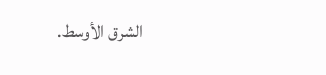الشرق الأوسط.